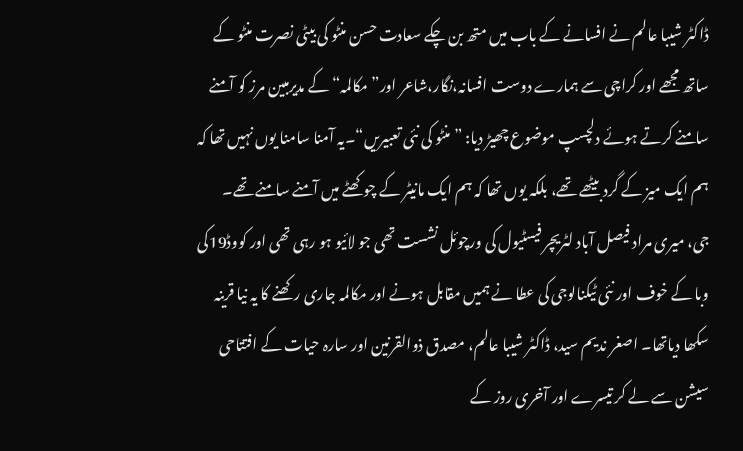ڈاکٹر شیبا عالم نے افسانے کے باب میں متھ بن چکے سعادت حسن منٹو کی بیٹی نصرت منٹو کے ساتھ مجھے اور کراچی سے ہمارے دوست افسانہ،نگار،شاعر اور”مکالمہ“ کے مدیرمبین مرز کو آمنے سامنے کرتے ہوئے دلچسپ موضوع چھیڑ دیا: ”منٹو کی نئی تعبیریں“۔یہ آمنا سامنا یوں نہیں تھا کہ ہم ایک میز کے گرد بیٹھے تھے، بلکہ یوں تھا کہ ہم ایک مانیٹر کے چوکھٹے میں آمنے سامنے تھے۔ جی، میری مراد فیصل آباد لٹریچر فیسٹیول کی ورچوئل نشست تھی جو لائیو ہو رہی تھی اور کووڈ19کی وبا کے خوف اور نئی ٹیکنالوجی کی عطا نے ہمیں مقابل ہونے اور مکالمہ جاری رکھنے کا یہ نیا قرینہ سکھا دیاتھا۔ اصغر ندیم سید، ڈاکٹر شیبا عالم، مصدق ذوالقرنین اور سارہ حیات کے افتتاحی سیشن سے لے کر تیسرے اور آخری روز کے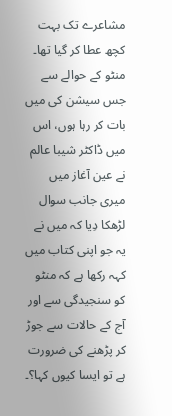مشاعرے تک بہت کچھ عطا کر گیا تھا۔
منٹو کے حوالے سے جس سیشن کی میں بات کر رہا ہوں، اس میں ڈاکٹر شیبا عالم نے عین آغاز میں میری جانب سوال لڑھکا دِیا کہ میں نے یہ جو اپنی کتاب میں کہہ رکھا ہے کہ منٹو کو سنجیدگی سے اور آج کے حالات سے جوڑ کر پڑھنے کی ضرورت ہے تو ایسا کیوں کہا؟۔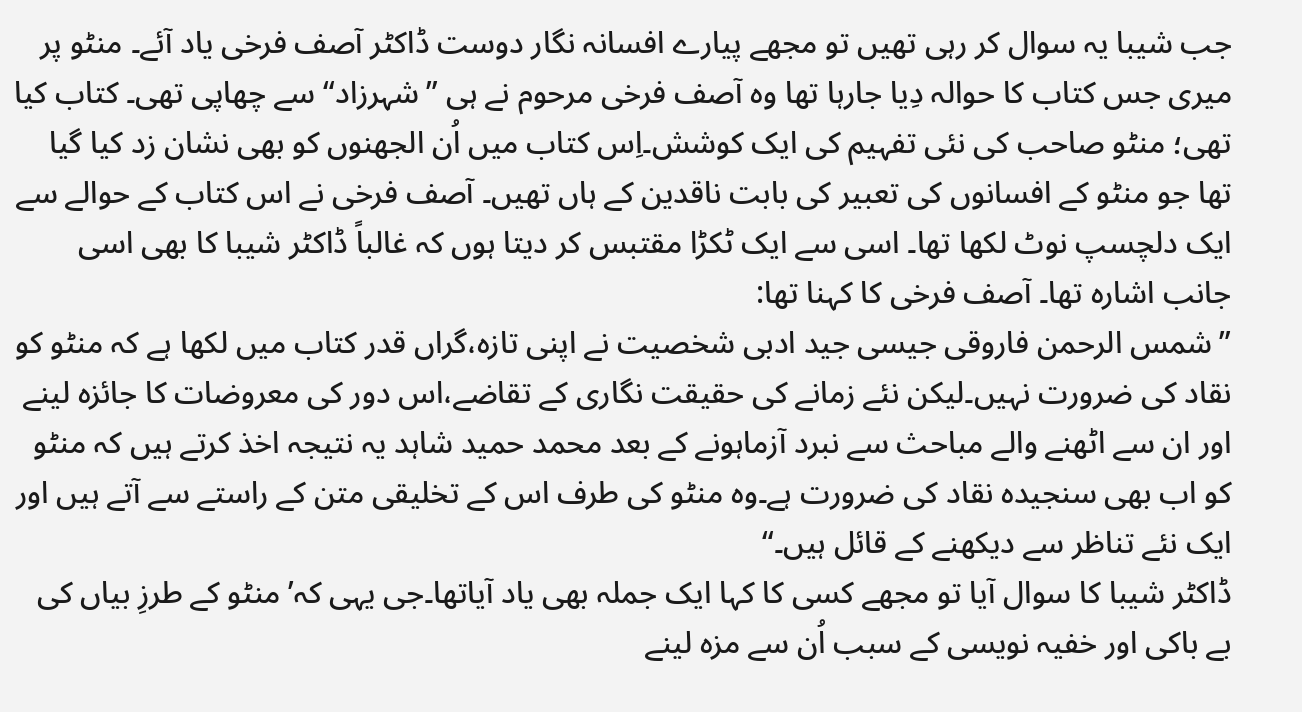جب شیبا یہ سوال کر رہی تھیں تو مجھے پیارے افسانہ نگار دوست ڈاکٹر آصف فرخی یاد آئے۔ منٹو پر میری جس کتاب کا حوالہ دِیا جارہا تھا وہ آصف فرخی مرحوم نے ہی ”شہرزاد“ سے چھاپی تھی۔ کتاب کیا تھی؛ منٹو صاحب کی نئی تفہیم کی ایک کوشش۔اِس کتاب میں اُن الجھنوں کو بھی نشان زد کیا گیا تھا جو منٹو کے افسانوں کی تعبیر کی بابت ناقدین کے ہاں تھیں۔ آصف فرخی نے اس کتاب کے حوالے سے ایک دلچسپ نوٹ لکھا تھا۔ اسی سے ایک ٹکڑا مقتبس کر دیتا ہوں کہ غالباً ڈاکٹر شیبا کا بھی اسی جانب اشارہ تھا۔ آصف فرخی کا کہنا تھا:
”شمس الرحمن فاروقی جیسی جید ادبی شخصیت نے اپنی تازہ،گراں قدر کتاب میں لکھا ہے کہ منٹو کو نقاد کی ضرورت نہیں۔لیکن نئے زمانے کی حقیقت نگاری کے تقاضے،اس دور کی معروضات کا جائزہ لینے اور ان سے اٹھنے والے مباحث سے نبرد آزماہونے کے بعد محمد حمید شاہد یہ نتیجہ اخذ کرتے ہیں کہ منٹو کو اب بھی سنجیدہ نقاد کی ضرورت ہے۔وہ منٹو کی طرف اس کے تخلیقی متن کے راستے سے آتے ہیں اور ایک نئے تناظر سے دیکھنے کے قائل ہیں۔“
ڈاکٹر شیبا کا سوال آیا تو مجھے کسی کا کہا ایک جملہ بھی یاد آیاتھا۔جی یہی کہ’منٹو کے طرزِ بیاں کی بے باکی اور خفیہ نویسی کے سبب اُن سے مزہ لینے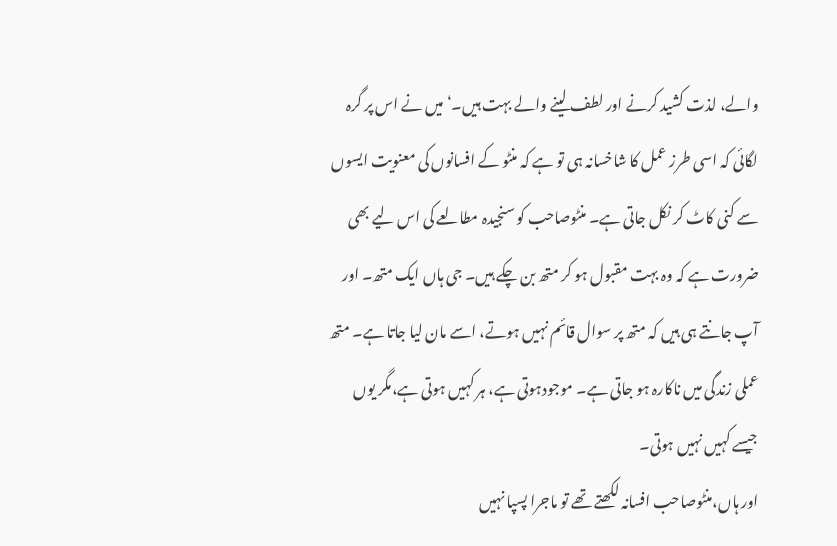والے، لذت کشید کرنے اور لطف لینے والے بہت ہیں۔‘ میں نے اس پر گرہ لگائی کہ اسی طرز عمل کا شاخسانہ ہی تو ہے کہ منٹو کے افسانوں کی معنویت ایسوں سے کنی کاٹ کر نکل جاتی ہے۔ منٹوصاحب کو سنجیدہ مطالعے کی اس لیے بھی ضرورت ہے کہ وہ بہت مقبول ہو کر متھ بن چکے ہیں۔ جی ہاں ایک متھ۔ اور آپ جانتے ہی ہیں کہ متھ پر سوال قائم نہیں ہوتے، اسے مان لیا جاتا ہے۔ متھ عملی زندگی میں ناکارہ ہو جاتی ہے۔ موجودہوتی ہے، ہر کہیں ہوتی ہے،مگر یوں جیسے کہیں نہیں ہوتی۔
اور ہاں،منٹوصاحب افسانہ لکھتے تھے تو ماجرا پسپا نہیں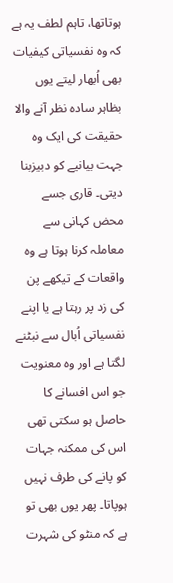ہوتاتھا، تاہم لطف یہ ہے کہ وہ نفسیاتی کیفیات بھی اُبھار لیتے یوں بظاہر سادہ نظر آنے والا حقیقت کی ایک وہ جہت بیانیے کو دبیزبنا دیتی۔ قاری جسے محض کہانی سے معاملہ کرنا ہوتا ہے وہ واقعات کے تیکھے پن کی زد پر رہتا ہے یا اپنے نفسیاتی اُبال سے نبٹنے لگتا ہے اور وہ معنویت جو اس افسانے کا حاصل ہو سکتی تھی اس کی ممکنہ جہات کو پانے کی طرف نہیں ہوپاتا۔ پھر یوں بھی تو ہے کہ منٹو کی شہرت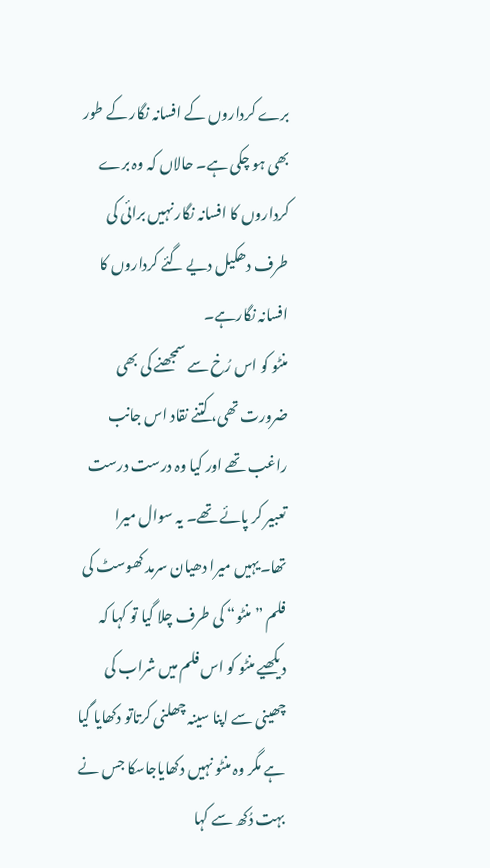برے کرداروں کے افسانہ نگار کے طور بھی ہو چکی ہے۔ حالاں کہ وہ برے کرداروں کا افسانہ نگار نہیں برائی کی طرف دھکیل دیے گئے کرداروں کا افسانہ نگارہے۔
منٹو کو اس رُخ سے سمجھنے کی بھی ضرورت تھی، کتنے نقاد اس جانب راغب تھے اور کیا وہ درست درست تعبیر کر پائے تھے۔ یہ سوال میرا تھا۔یہیں میرا دھیان سرمد کھوسٹ کی فلم ”منٹو“ کی طرف چلا گیا تو کہا کہ دیکھیے منٹو کو اس فلم میں شراب کی چھینی سے اپنا سینہ چھلنی کرتاتو دکھایا گیا ہے مگر وہ منٹو نہیں دکھایاجاسکا جس نے بہت دُکھ سے کہا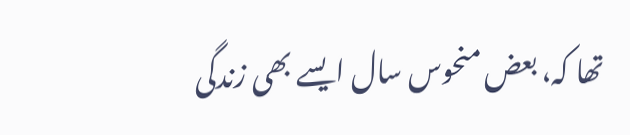تھا کہ، بعض منحوس سال ایسے بھی زندگی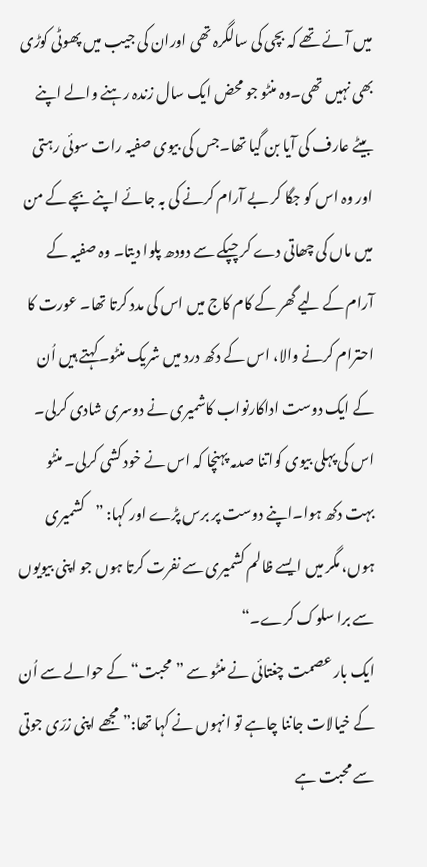میں آئے تھے کہ بچی کی سالگرہ تھی اوران کی جیب میں پھوٹی کوڑی بھی نہیں تھی۔وہ منٹو جو محض ایک سال زندہ رہنے والے اپنے بیٹے عارف کی آیا بن گیا تھا۔جس کی بیوی صفیہ رات سوئی رہتی اور وہ اس کو جگا کر بے آرام کرنے کی بہ جائے اپنے بچے کے من میں ماں کی چھاتی دے کر چپکے سے دودھ پلوا دیتا۔ وہ صفیہ کے آرام کے لیے گھر کے کام کاج میں اس کی مدد کرتا تھا۔ عورت کا احترام کرنے والا، اس کے دکھ درد میں شریک منٹو۔کہتے ہیں اُن کے ایک دوست اداکارنواب کاشمیری نے دوسری شادی کرلی۔ اس کی پہلی بیوی کواتنا صدمہ پہنچا کہ اس نے خود کشی کرلی۔ منٹو بہت دکھ ہوا۔اپنے دوست پر برس پڑے اور کہا: ”کشمیری ہوں، مگر میں ایسے ظالم کشمیری سے نفرت کرتا ہوں جو اپنی بیویوں سے برا سلوک کرے۔“
ایک بار عصمت چغتائی نے منٹو سے ”محبت“ کے حوالے سے اُن کے خیالات جاننا چاہے تو انہوں نے کہا تھا:”مجھے اپنی زرّی جوتی سے محبت ہے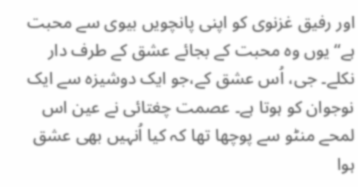اور رفیق غزنوی کو اپنی پانچویں بیوی سے محبت ہے“یوں وہ محبت کے بجائے عشق کے طرف دار نکلے۔ جی، اُس عشق کے،جو ایک دوشیزہ سے ایک نوجوان کو ہوتا ہے۔ عصمت چغتائی نے عین اس لمحے منٹو سے پوچھا تھا کہ کیا اُنہیں بھی عشق ہوا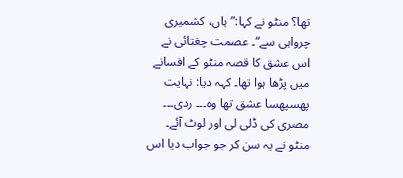تھا؟ منٹو نے کہا:”ہاں، کشمیری چرواہی سے“۔ عصمت چغتائی نے اس عشق کا قصہ منٹو کے افسانے میں پڑھا ہوا تھا۔ کہہ دیا: نہایت پھسپھسا عشق تھا وہ۔۔۔ ردی۔۔۔ مصری کی ڈلی لی اور لوٹ آئے۔ منٹو نے یہ سن کر جو جواب دیا اس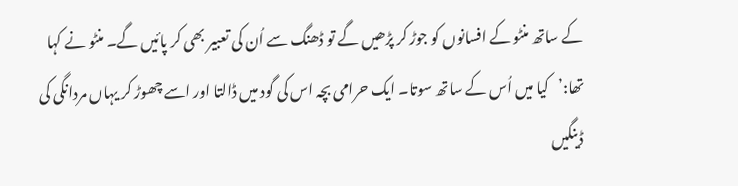کے ساتھ منٹو کے افسانوں کو جوڑ کر پڑھیں گے تو ڈھنگ سے اُن کی تعبیر بھی کر پائیں گے۔ منٹو نے کہا تھا:’کیا میں اُس کے ساتھ سوتا۔ ایک حرامی بچہ اس کی گود میں ڈالتا اور اسے چھوڑ کر یہاں مردانگی کی ڈینگیں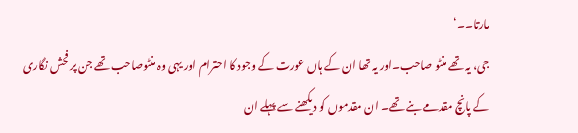مارتا۔۔‘
جی، یہ تھے منٹو صاحب۔اور یہ تھا ان کے ہاں عورت کے وجود کا احترام اور یہی وہ منٹوصاحب تھے جن پر فحش نگاری کے پانچ مقدمے بنے تھے۔ ان مقدموں کو دیکھنے سے پہلے ان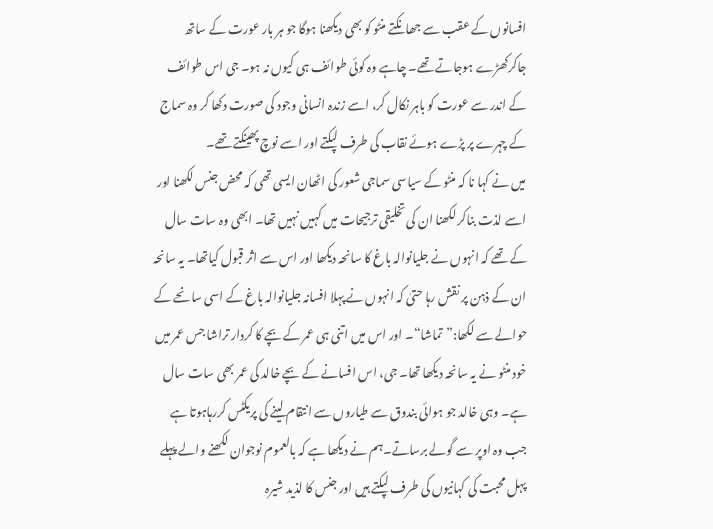افسانوں کے عقب سے جھانکتے منٹو کو بھی دیکھنا ہوگا جو ہر بار عورت کے ساتھ جاکرکھڑے ہوجاتے تھے۔ چاہے وہ کوئی طوائف ہی کیوں نہ ہو۔ جی اس طوائف کے اندر سے عورت کو باہر نکال کر، اسے زندہ انسانی وجود کی صورت دکھا کر وہ سماج کے چہرے پر پڑے ہوئے نقاب کی طرف لپکتے اور اسے نوچ پھینکتے تھے۔
میں نے کہا نا کہ منٹو کے سیاسی سماجی شعور کی اٹھان ایسی تھی کہ محض جنس لکھنا اور اسے لذت بناکر لکھنا ان کی تخلیقی ترجیحات میں کہیں نہیں تھا۔ ابھی وہ سات سال کے تھے کہ انہوں نے جلیانوالہ باغ کا سانحہ دیکھا اور اس سے اثر قبول کیاتھا۔ یہ سانحہ ان کے ذہن پر نقش رہا حتیٰ کہ انہوں نے پہلا افسانہ جلیانوالہ باغ کے اسی سانحے کے حوالے سے لکھا:”تماشا“۔ اور اس میں اتنی ہی عمر کے بچے کا کردار تراشا جس عمر میں خود منٹو نے یہ سانحہ دیکھا تھا۔ جی، اس افسانے کے بچے خالد کی عمر بھی سات سال ہے۔ وہی خالد جو ہوائی بندوق سے طیاروں سے انتقام لینے کی پریکٹس کررہاہوتا ہے جب وہ اوپر سے گولے برساتے۔ہم نے دیکھا ہے کہ بالعموم نوجوان لکھنے والے پہلے پہل محبت کی کہانیوں کی طرف لپکتے ہیں اور جنس کا لذید شیرہ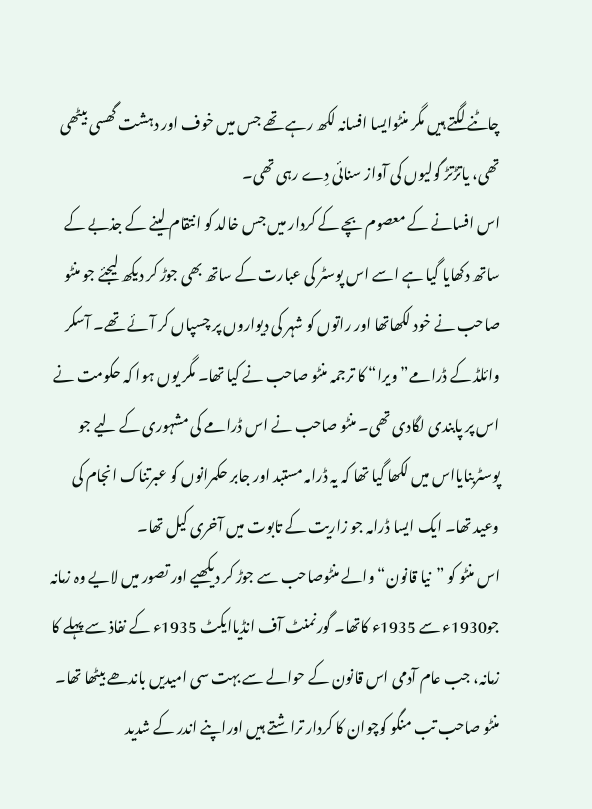چاٹنے لگتے ہیں مگر منٹوایسا افسانہ لکھ رہے تھے جس میں خوف اور دہشت گھسی بیٹھی تھی، یاتڑتڑ گولیوں کی آواز سنائی دِے رہی تھی۔
اس افسانے کے معصوم بچے کے کردار میں جس خالد کو انتقام لینے کے جذبے کے ساتھ دکھایا گیا ہے اسے اس پوسٹر کی عبارت کے ساتھ بھی جوڑ کر دیکھ لیجئے جو منٹو صاحب نے خود لکھاتھا اور راتوں کو شہر کی دیواروں پر چسپاں کر آئے تھے۔ آسکر وائلڈ کے ڈرامے”ویرا“ کا ترجمہ منٹو صاحب نے کیا تھا۔ مگر یوں ہوا کہ حکومت نے اس پر پابندی لگادی تھی۔ منٹو صاحب نے اس ڈرامے کی مشہوری کے لیے جو پوسٹربنایااس میں لکھا گیا تھا کہ یہ ڈرامہ مستبد اور جابر حکمرانوں کو عبرتناک انجام کی وعید تھا۔ ایک ایسا ڈرامہ جو زاریت کے تابوت میں آخری کیل تھا۔
اس منٹو کو ”نیا قانون“ والے منٹوصاحب سے جوڑ کر دیکھیے اور تصور میں لایے وہ زمانہ جو1930ء سے 1935ء کاتھا۔ گورنمنٹ آف انڈیاایکٹ 1935ء کے نفاذ سے پہلے کا زمانہ، جب عام آدمی اس قانون کے حوالے سے بہت سی امیدیں باندھے بیٹھا تھا۔ منٹو صاحب تب منگو کوچوان کا کردار تراشتے ہیں اوراپنے اندر کے شدید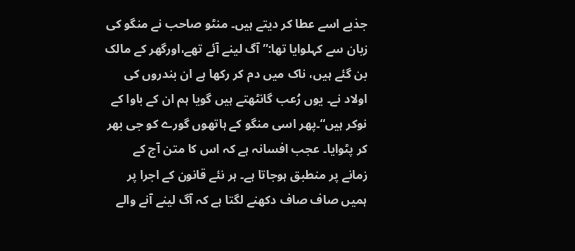جذبے اسے عطا کر دیتے ہیں۔ منٹو صاحب نے منگو کی زبان سے کہلوایا تھا:”آگ لینے آئے تھے،اورگھر کے مالک بن گئے ہیں، ناک میں دم کر رکھا ہے ان بندروں کی اولاد نے۔ یوں رُعب گانٹھتے ہیں گویا ہم ان کے باوا کے نوکر ہیں“۔پھر اسی منگو کے ہاتھوں گورے کو جی بھر کر پٹوایا۔ عجب افسانہ ہے کہ اس کا متن آج کے زمانے پر منطبق ہوجاتا ہے۔ ہر نئے قانون کے اجرا پر ہمیں صاف صاف دکھنے لگتا ہے کہ آگ لینے آنے والے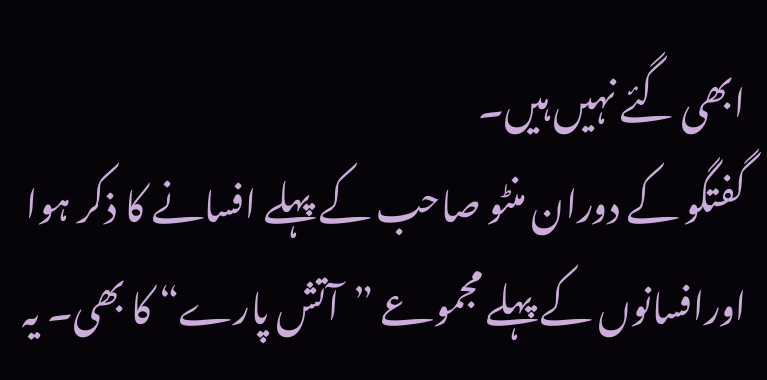ابھی گئے نہیں ہیں۔
گفتگو کے دوران منٹو صاحب کے پہلے افسانے کا ذکر ہوا اورافسانوں کے پہلے مجموعے ”آتش پارے“ کا بھی۔ یہ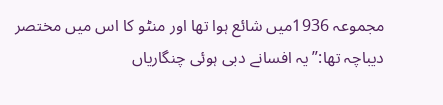مجموعہ 1936میں شائع ہوا تھا اور منٹو کا اس میں مختصر دیباچہ تھا:”یہ افسانے دبی ہوئی چنگاریاں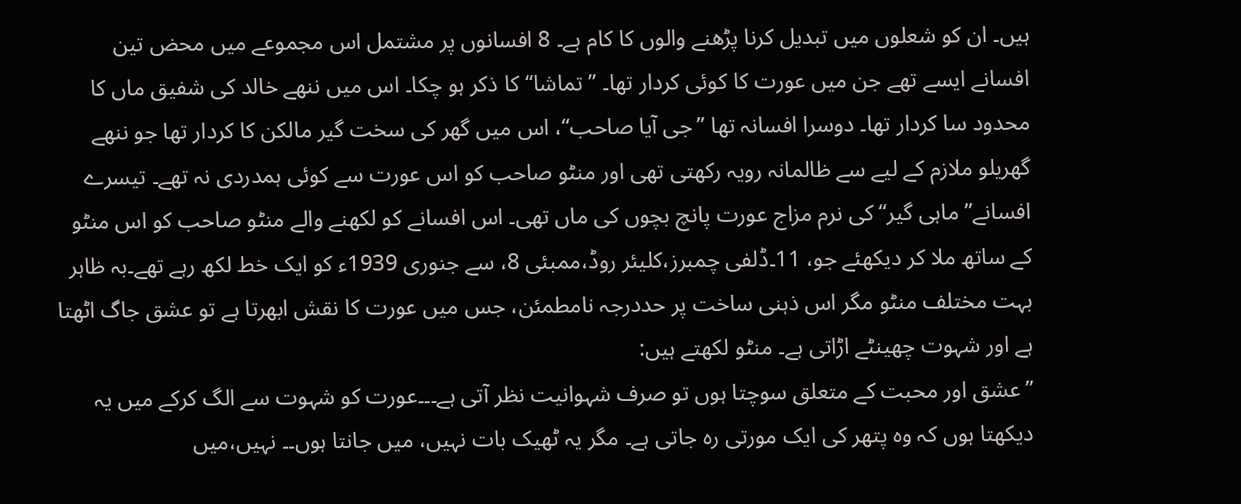ہیں۔ ان کو شعلوں میں تبدیل کرنا پڑھنے والوں کا کام ہے۔ 8 افسانوں پر مشتمل اس مجموعے میں محض تین افسانے ایسے تھے جن میں عورت کا کوئی کردار تھا۔ ”تماشا“کا ذکر ہو چکا۔ اس میں ننھے خالد کی شفیق ماں کا محدود سا کردار تھا۔ دوسرا افسانہ تھا ”جی آیا صاحب“، اس میں گھر کی سخت گیر مالکن کا کردار تھا جو ننھے گھریلو ملازم کے لیے سے ظالمانہ رویہ رکھتی تھی اور منٹو صاحب کو اس عورت سے کوئی ہمدردی نہ تھے۔ تیسرے افسانے”ماہی گیر“ کی نرم مزاج عورت پانچ بچوں کی ماں تھی۔ اس افسانے کو لکھنے والے منٹو صاحب کو اس منٹو کے ساتھ ملا کر دیکھئے جو، 11۔ڈلفی چمبرز،کلیئر روڈ،ممبئی 8، سے جنوری 1939ء کو ایک خط لکھ رہے تھے۔بہ ظاہر بہت مختلف منٹو مگر اس ذہنی ساخت پر حددرجہ نامطمئن، جس میں عورت کا نقش ابھرتا ہے تو عشق جاگ اٹھتا ہے اور شہوت چھینٹے اڑاتی ہے۔ منٹو لکھتے ہیں:
”عشق اور محبت کے متعلق سوچتا ہوں تو صرف شہوانیت نظر آتی ہے۔۔۔عورت کو شہوت سے الگ کرکے میں یہ دیکھتا ہوں کہ وہ پتھر کی ایک مورتی رہ جاتی ہے۔ مگر یہ ٹھیک بات نہیں، میں جانتا ہوں۔۔ نہیں،میں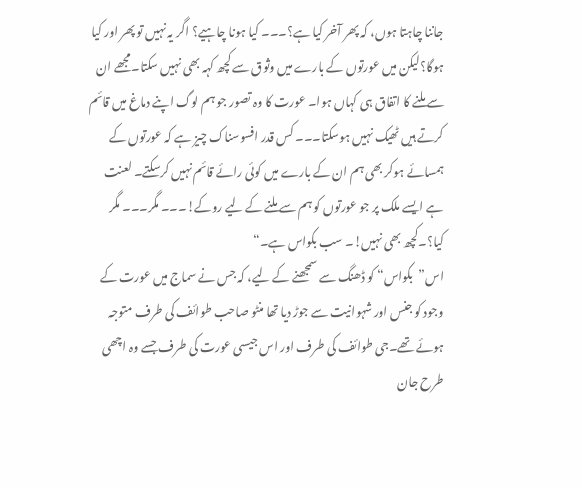جاننا چاہتا ہوں، کہ پھر آخر کیا ہے؟۔۔۔ کیا ہونا چاہیے؟ اگر یہ نہیں تو پھر اور کیا ہوگا؟لیکن میں عورتوں کے بارے میں وثوق سے کچھ کہہ بھی نہیں سکتا۔مجھے ان سے ملنے کا اتفاق ہی کہاں ہوا۔ عورت کا وہ تصور جو ہم لوگ اپنے دماغ میں قائم کرتے ہیں ٹھیک نہیں ہوسکتا۔۔۔ کس قدر افسوسناک چیز ہے کہ عورتوں کے ہمسائے ہوکر بھی ہم ان کے بارے میں کوئی رائے قائم نہیں کرسکتے۔ لعنت ہے ایسے ملک پر جو عورتوں کو ہم سے ملنے کے لیے روکے!۔۔۔ مگر۔۔۔ مگر کیا؟۔کچھ بھی نہیں!۔ سب بکواس ہے۔“
اس”بکواس“ کو ڈھنگ سے سمجھنے کے لیے، کہ جس نے سماج میں عورت کے وجود کو جنس اور شہوانیت سے جوڑ دیا تھا منٹو صاحب طوائف کی طرف متوجہ ہوئے تھے۔جی طوائف کی طرف اور اس جیسی عورت کی طرف جسے وہ اچھی طرح جان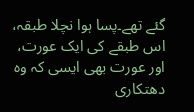گئے تھے۔پسا ہوا نچلا طبقہ، اس طبقے کی ایک عورت، اور عورت بھی ایسی کہ وہ دھتکاری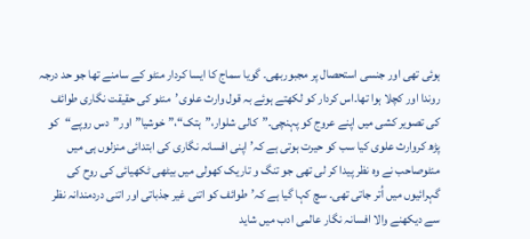ہوئی تھی اور جنسی استحصال پر مجبوربھی۔ گویا سماج کا ایسا کردار منٹو کے سامنے تھا جو حد درجہ روندا اور کچلا ہوا تھا۔اس کردار کو لکھتے ہوئے بہ قول وارث علوی’منٹو کی حقیقت نگاری طوائف کی تصویر کشی میں اپنے عروج کو پہنچی۔”کالی شلوار،”ہتک“،”خوشیا”اور”دس روپے“کو پڑھ کروارث علوی کیا سب کو حیرت ہوتی ہے کہ’اپنی افسانہ نگاری کی ابتدائی منزلوں ہی میں منٹوصاحب نے وہ نظر پیدا کر لی تھی جو تنگ و تاریک کھولی میں بیٹھی ٹکھیائی کی روح کی گہرائیوں میں اُتر جاتی تھی۔ سچ کہا گیا ہے کہ’طوائف کو اتنی غیر جذباتی اور اتنی دردمندانہ نظر سے دیکھنے والا افسانہ نگار عالمی ادب میں شاید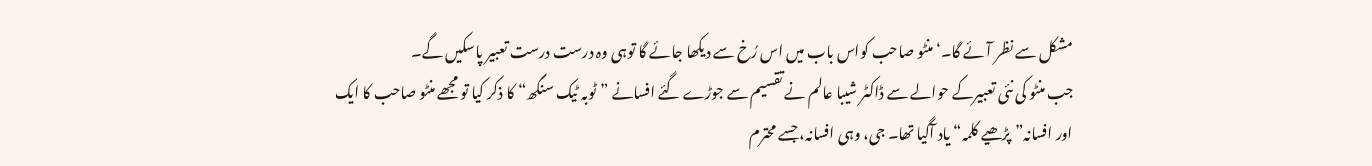مشکل سے نظر آئے گا۔‘ منٹو صاحب کواس باب میں اس رُخ سے دیکھا جائے گا توہی وہ درست درست تعبیر پاسکیں گے۔
جب منٹو کی نئی تعبیرکے حوالے سے ڈاکٹر شیبا عالم نے تقسیم سے جوڑے گئے افسانے ”ٹوبہ ٹیک سنگھ“ کا ذکر کیا تو مجھے منٹو صاحب کا ایک اور افسانہ”پڑھیے کلمہ“ یاد آگیا تھا۔ جی، وہی افسانہ، جسے محترم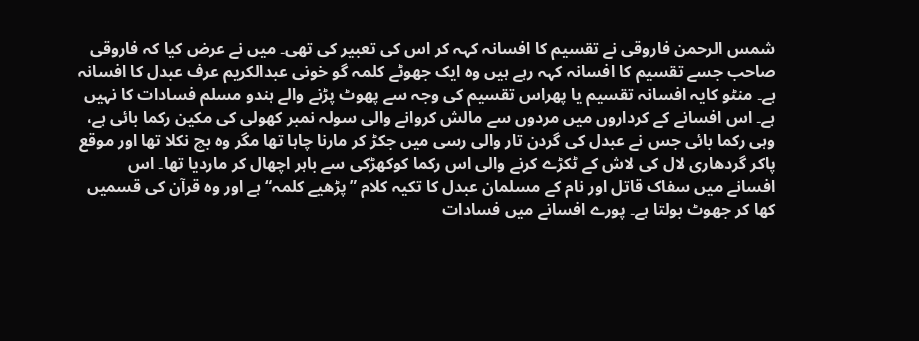شمس الرحمن فاروقی نے تقسیم کا افسانہ کہہ کر اس کی تعبیر کی تھی۔ میں نے عرض کیا کہ فاروقی صاحب جسے تقسیم کا افسانہ کہہ رہے ہیں وہ ایک جھوٹے کلمہ گو خونی عبدالکریم عرف عبدل کا افسانہ ہے۔ منٹو کایہ افسانہ تقسیم یا پھراس تقسیم کی وجہ سے پھوٹ پڑنے والے ہندو مسلم فسادات کا نہیں ہے۔ اس افسانے کے کرداروں میں مردوں سے مالش کروانے والی سولہ نمبر کھولی کی مکین رکما بائی ہے، وہی رکما بائی جس نے عبدل کی گردن تار والی رسی میں جکڑ کر مارنا چاہا تھا مگر وہ بچ نکلا تھا اور موقع پاکر گردھاری لال کی لاش کے ٹکڑے کرنے والی اس رکما کوکھڑکی سے باہر اچھال کر ماردیا تھا۔ اس افسانے میں سفاک قاتل اور نام کے مسلمان عبدل کا تکیہ کلام ”پڑھیے کلمہ“ہے اور وہ قرآن کی قسمیں کھا کر جھوٹ بولتا ہے۔ پورے افسانے میں فسادات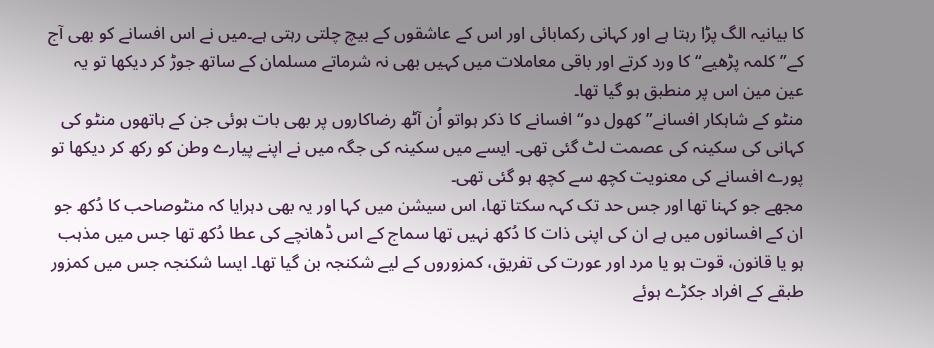کا بیانیہ الگ پڑا رہتا ہے اور کہانی رکمابائی اور اس کے عاشقوں کے بیچ چلتی رہتی ہے۔میں نے اس افسانے کو بھی آج کے”کلمہ پڑھیے“ کا ورد کرتے اور باقی معاملات میں کہیں بھی نہ شرماتے مسلمان کے ساتھ جوڑ کر دیکھا تو یہ عین مین اس پر منطبق ہو گیا تھا۔
منٹو کے شاہکار افسانے”کھول دو“ افسانے کا ذکر ہواتو اُن آٹھ رضاکاروں پر بھی بات ہوئی جن کے ہاتھوں منٹو کی کہانی کی سکینہ کی عصمت لٹ گئی تھی۔ ایسے میں سکینہ کی جگہ میں نے اپنے پیارے وطن کو رکھ کر دیکھا تو پورے افسانے کی معنویت کچھ سے کچھ ہو گئی تھی۔
مجھے جو کہنا تھا اور جس حد تک کہہ سکتا تھا، اس سیشن میں کہا اور یہ بھی دہرایا کہ منٹوصاحب کا دُکھ جو ان کے افسانوں میں ہے ان کی اپنی ذات کا دُکھ نہیں تھا سماج کے اس ڈھانچے کی عطا دُکھ تھا جس میں مذہب ہو یا قانون، قوت ہو یا مرد اور عورت کی تفریق، کمزوروں کے لیے شکنجہ بن گیا تھا۔ ایسا شکنجہ جس میں کمزور طبقے کے افراد جکڑے ہوئے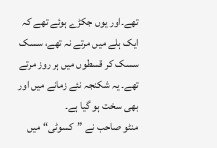تھے۔اور یوں جکڑے ہوئے تھے کہ ایک ہلے میں مرتے نہ تھے، سسک سسک کر قسطوں میں ہر روز مرتے تھے۔ یہ شکنجہ نئے زمانے میں اور بھی سخت ہو گیا ہے۔
منٹو صاحب نے ”کسوٹی“ میں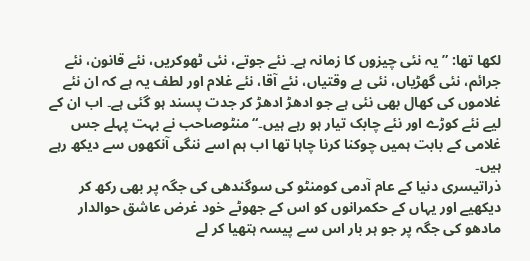لکھا تھا: ”یہ نئی چیزوں کا زمانہ ہے۔ نئے جوتے، نئی ٹھوکریں، نئے قانون، نئے جرائم، نئی گھڑیاں، نئی بے وقتیاں، نئے آقا، نئے غلام اور لطف یہ ہے کہ ان نئے غلاموں کی کھال بھی نئی ہے جو ادھڑ ادھڑ کر جدت پسند ہو گئی ہے۔ اب ان کے لیے نئے کوڑے اور نئے چابک تیار ہو رہے ہیں۔“ منٹوصاحب نے بہت پہلے جس غلامی کے بابت ہمیں چوکنا کرنا چاہا تھا اب ہم اسے ننگی آنکھوں سے دیکھ رہے ہیں۔
ذراتیسری دنیا کے عام آدمی کومنٹو کی سوگندھی کی جگہ پر بھی رکھ کر دیکھیے اور یہاں کے حکمرانوں کو اس کے جھوٹے خود غرض عاشق حوالدار مادھو کی جگہ پر جو ہر بار اس سے پیسہ ہتھیا کر لے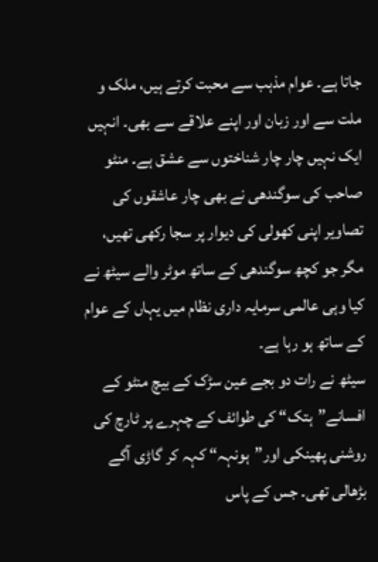جاتا ہے۔ عوام مذہب سے محبت کرتے ہیں، ملک و ملت سے اور زبان اور اپنے علاقے سے بھی۔ انہیں ایک نہیں چار چار شناختوں سے عشق ہے۔ منٹو صاحب کی سوگندھی نے بھی چار عاشقوں کی تصاویر اپنی کھولی کی دیوار پر سجا رکھی تھیں، مگر جو کچھ سوگندھی کے ساتھ موٹر والے سیٹھ نے کیا وہی عالمی سرمایہ داری نظام میں یہاں کے عوام کے ساتھ ہو رہا ہے۔
سیٹھ نے رات دو بجے عین سڑک کے بیچ منٹو کے افسانے”ہتک“ کی طوائف کے چہرے پر ٹارچ کی روشنی پھینکی اور”ہونہہ“ کہہ کر گاڑی آگے بڑھالی تھی۔ جس کے پاس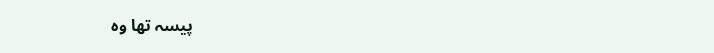پیسہ تھا وہ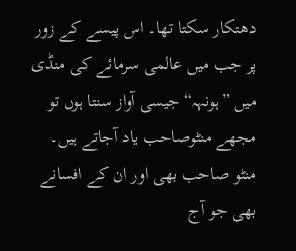دھتکار سکتا تھا۔ اس پیسے کے زور پر جب میں عالمی سرمائے کی منڈی میں ”ہونہہ“جیسی آواز سنتا ہوں تو مجھے منٹوصاحب یاد آجاتے ہیں۔ منٹو صاحب بھی اور ان کے افسانے بھی جو آج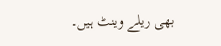بھی ریلے وینٹ ہیں۔